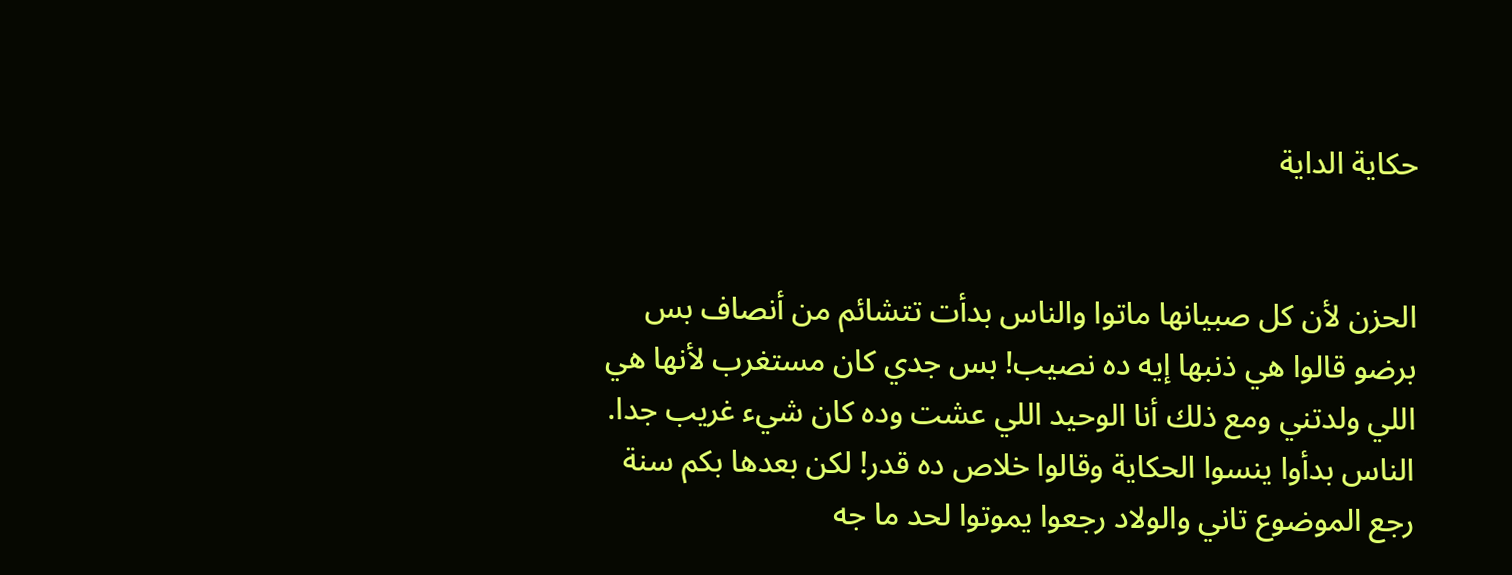حكاية الداية


الحزن لأن كل صبيانها ماتوا والناس بدأت تتشائم من أنصاف بس برضو قالوا هي ذنبها إيه ده نصيب! بس جدي كان مستغرب لأنها هي اللي ولدتني ومع ذلك أنا الوحيد اللي عشت وده كان شيء غريب جدا.
الناس بدأوا ينسوا الحكاية وقالوا خلاص ده قدر! لكن بعدها بكم سنة رجع الموضوع تاني والولاد رجعوا يموتوا لحد ما جه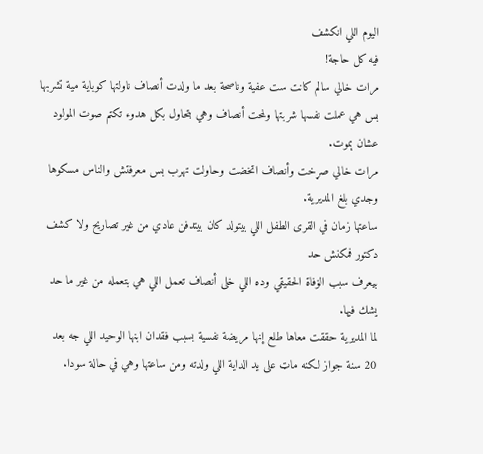اليوم اللي انكشف
فيه كل حاجة!
مرات خالي سالم كانت ست عفية وناصحة بعد ما ولدت أنصاف ناولتها كوباية مية تشربها بس هي عملت نفسها شربتها ولمحت أنصاف وهي بتحاول بكل هدوء تكتم صوت المولود عشان ېموت.
مرات خالي صړخت وأنصاف اتخضت وحاولت تهرب بس معرفتش والناس مسكوها وجدي بلغ المديرية.
ساعتها زمان في القرى الطفل اللي بيتولد كان بيتدفن عادي من غير تصاريح ولا كشف دكتور فمكنش حد
بيعرف سبب الۏفاة الحقيقي وده اللي خلى أنصاف تعمل اللي هي بتعمله من غير ما حد يشك فيها.
لما المديرية حققت معاها طلع إنها مريضة نفسية بسبب فقدان ابنها الوحيد اللي جه بعد 20 سنة جواز لكنه ماټ على يد الداية اللي ولدته ومن ساعتها وهي في حالة سودا.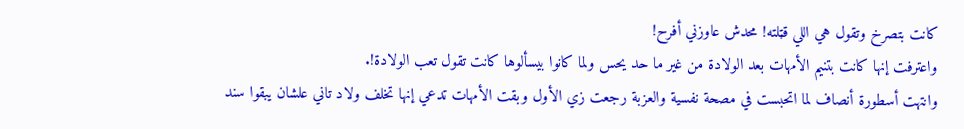كانت بتصرخ وتقول هي اللي قټلته! محدش عاوزني أفرح!
واعترفت إنها كانت بتنيم الأمهات بعد الولادة من غير ما حد يحس ولما كانوا بيسألوها كانت تقول تعب الولادة!.
وانتهت أسطورة أنصاف لما اتحبست في مصحة نفسية والعزبة رجعت زي الأول وبقت الأمهات تدعي إنها تخلف ولاد تاني علشان يبقوا سند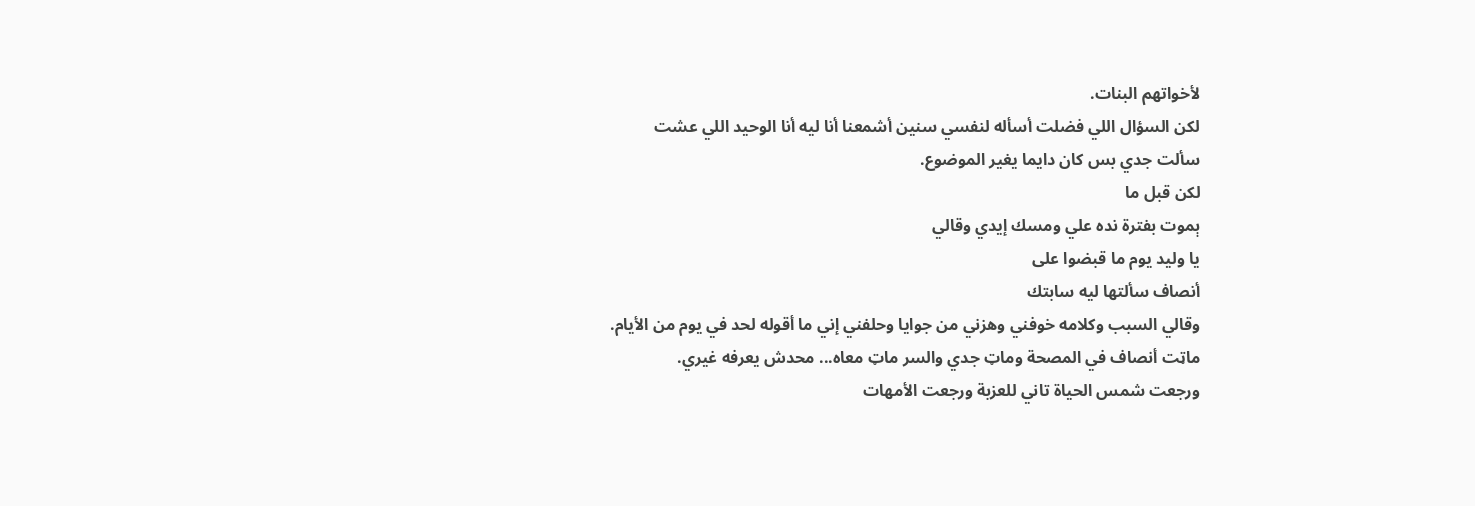لأخواتهم البنات.
لكن السؤال اللي فضلت أسأله لنفسي سنين أشمعنا أنا ليه أنا الوحيد اللي عشت
سألت جدي بس كان دايما يغير الموضوع.
لكن قبل ما
ېموت بفترة نده علي ومسك إيدي وقالي
يا وليد يوم ما قبضوا على
أنصاف سألتها ليه سابتك
وقالي السبب وكلامه خوفني وهزني من جوايا وحلفني إني ما أقوله لحد في يوم من الأيام.
ماټت أنصاف في المصحة وماټ جدي والسر ماټ معاه... محدش يعرفه غيري.
ورجعت شمس الحياة تاني للعزبة ورجعت الأمهات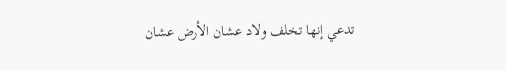تدعي إنها تخلف ولاد عشان الأرض عشان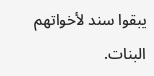يبقوا سند لأخواتهم البنات.